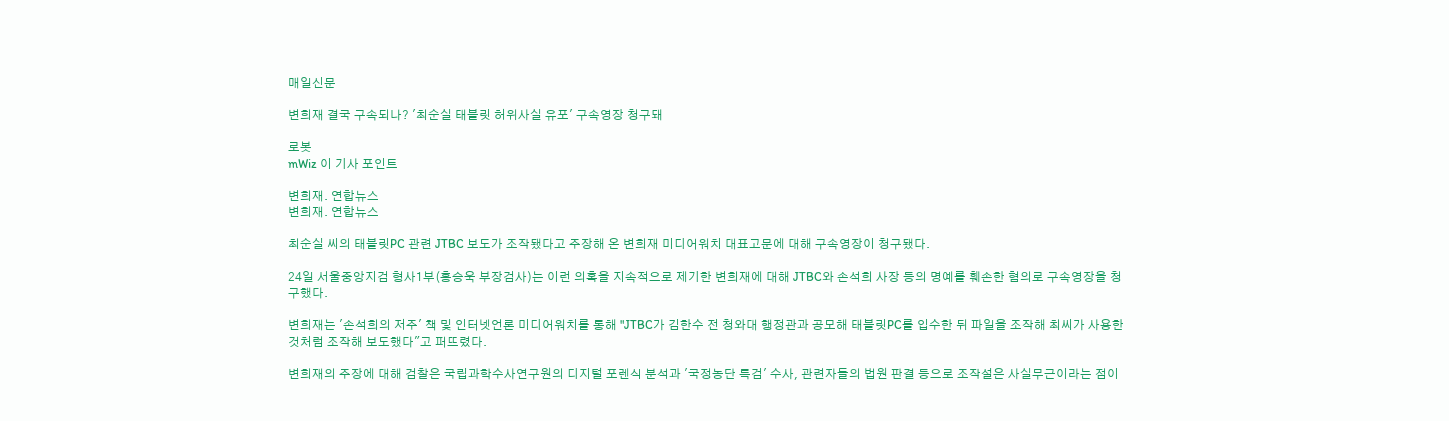매일신문

변희재 결국 구속되나? '최순실 태블릿 허위사실 유포' 구속영장 청구돼

로봇
mWiz 이 기사 포인트

변희재. 연합뉴스
변희재. 연합뉴스

최순실 씨의 태블릿PC 관련 JTBC 보도가 조작됐다고 주장해 온 변희재 미디어워치 대표고문에 대해 구속영장이 청구됐다.

24일 서울중앙지검 형사1부(홍승욱 부장검사)는 이런 의혹을 지속적으로 제기한 변희재에 대해 JTBC와 손석희 사장 등의 명예를 훼손한 혐의로 구속영장을 청구했다.

변희재는 '손석희의 저주' 책 및 인터넷언론 미디어워치를 통해 "JTBC가 김한수 전 청와대 행정관과 공모해 태블릿PC를 입수한 뒤 파일을 조작해 최씨가 사용한 것처럼 조작해 보도했다"고 퍼뜨렸다.

변희재의 주장에 대해 검찰은 국립과학수사연구원의 디지털 포렌식 분석과 '국정농단 특검' 수사, 관련자들의 법원 판결 등으로 조작설은 사실무근이라는 점이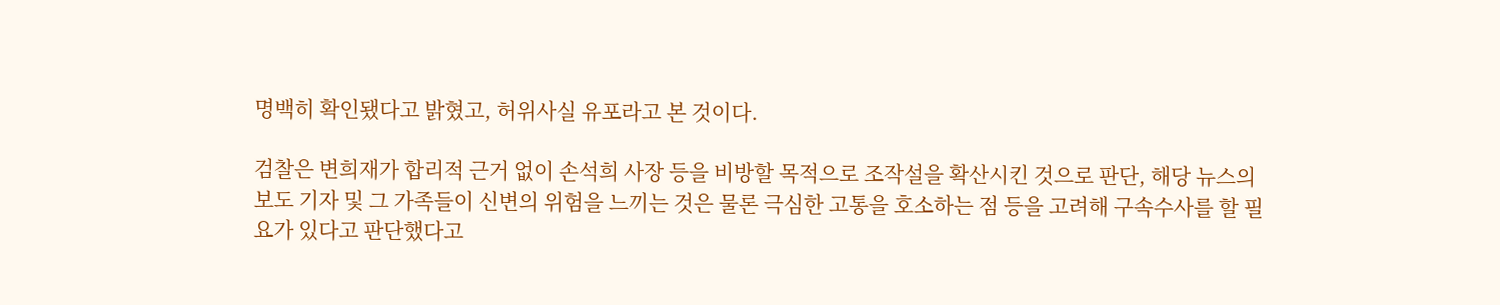명백히 확인됐다고 밝혔고, 허위사실 유포라고 본 것이다.

검찰은 변희재가 합리적 근거 없이 손석희 사장 등을 비방할 목적으로 조작설을 확산시킨 것으로 판단, 해당 뉴스의 보도 기자 및 그 가족들이 신변의 위험을 느끼는 것은 물론 극심한 고통을 호소하는 점 등을 고려해 구속수사를 할 필요가 있다고 판단했다고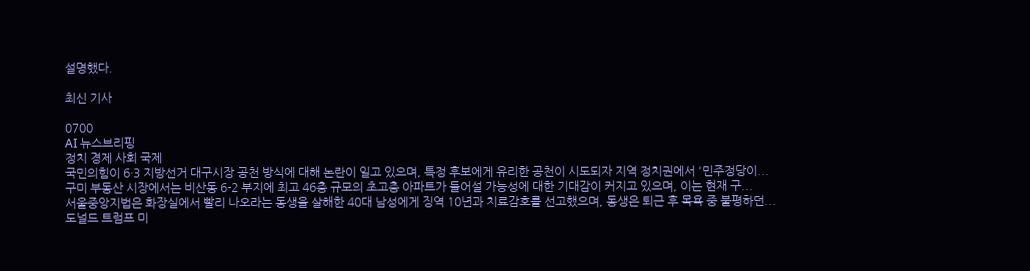설명했다.

최신 기사

0700
AI 뉴스브리핑
정치 경제 사회 국제
국민의힘이 6·3 지방선거 대구시장 공천 방식에 대해 논란이 일고 있으며, 특정 후보에게 유리한 공천이 시도되자 지역 정치권에서 '민주정당이...
구미 부동산 시장에서는 비산동 6-2 부지에 최고 46층 규모의 초고층 아파트가 들어설 가능성에 대한 기대감이 커지고 있으며, 이는 현재 구...
서울중앙지법은 화장실에서 빨리 나오라는 동생을 살해한 40대 남성에게 징역 10년과 치료감호를 선고했으며, 동생은 퇴근 후 목욕 중 불평하던...
도널드 트럼프 미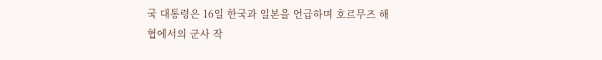국 대통령은 16일 한국과 일본을 언급하며 호르무즈 해협에서의 군사 작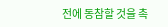전에 동참할 것을 촉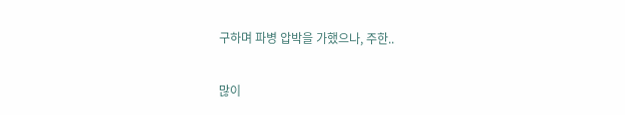구하며 파병 압박을 가했으나, 주한..

많이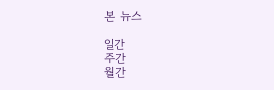본 뉴스

일간
주간
월간